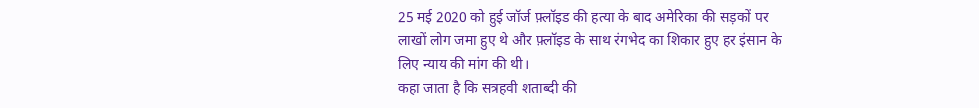25 मई 2020 को हुई जॉर्ज फ़्लॉइड की हत्या के बाद अमेरिका की सड़कों पर लाखों लोग जमा हुए थे और फ़्लॉइड के साथ रंगभेद का शिकार हुए हर इंसान के लिए न्याय की मांग की थी।
कहा जाता है कि सत्रहवी शताब्दी की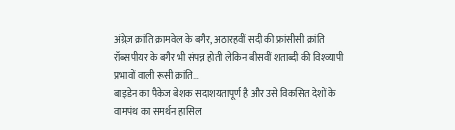अंग्रेज़ क्रांति क्रामवेल के बगैर, अठारहवीं सदी की फ्रांसीसी क्रांति रॉब्सपीयर के बगैर भी संपन्न होती लेकिन बीसवीं शताब्दी की विश्व्यापी प्रभावों वाली रूसी क्रांति…
बाइडेन का पैकेज बेशक सदाशयतापूर्ण है और उसे विकसित देशों के वामपंथ का समर्थन हासिल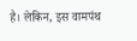है। लेकिन, इस वामपंथ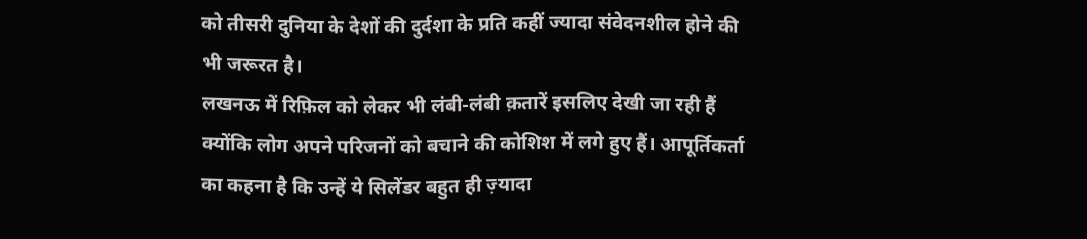को तीसरी दुनिया के देशों की दुर्दशा के प्रति कहीं ज्यादा संवेदनशील होने की भी जरूरत है।
लखनऊ में रिफ़िल को लेकर भी लंबी-लंबी क़तारें इसलिए देखी जा रही हैं क्योंकि लोग अपने परिजनों को बचाने की कोशिश में लगे हुए हैं। आपूर्तिकर्ता का कहना है कि उन्हें ये सिलेंडर बहुत ही ज़्यादा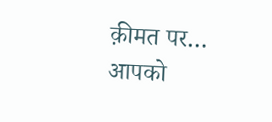क़ीमत पर…
आपको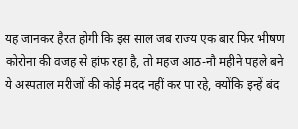यह जानकर हैरत होगी कि इस साल जब राज्य एक बार फिर भीषण कोरोना की वजह से हांफ रहा है, तो महज आठ-नौ महीने पहले बने ये अस्पताल मरीजों की कोई मदद नहीं कर पा रहे, क्योंकि इन्हें बंद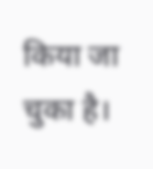किया जा चुका है।